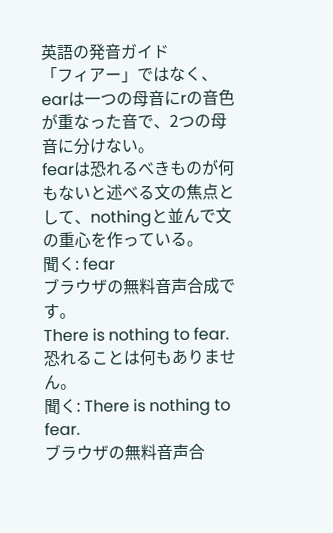英語の発音ガイド
「フィアー」ではなく、earは一つの母音にrの音色が重なった音で、2つの母音に分けない。
fearは恐れるべきものが何もないと述べる文の焦点として、nothingと並んで文の重心を作っている。
聞く: fear
ブラウザの無料音声合成です。
There is nothing to fear.
恐れることは何もありません。
聞く: There is nothing to fear.
ブラウザの無料音声合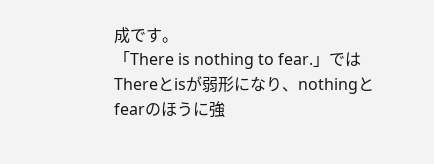成です。
「There is nothing to fear.」ではThereとisが弱形になり、nothingとfearのほうに強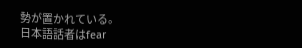勢が置かれている。
日本語話者はfear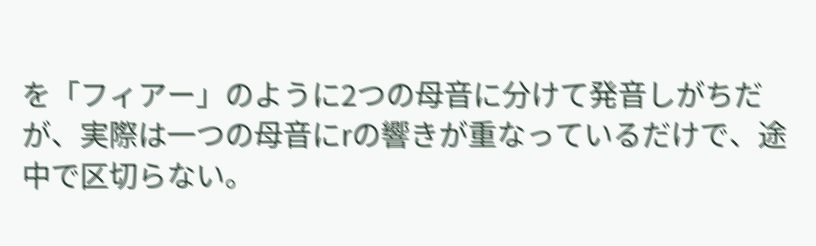を「フィアー」のように2つの母音に分けて発音しがちだが、実際は一つの母音にrの響きが重なっているだけで、途中で区切らない。